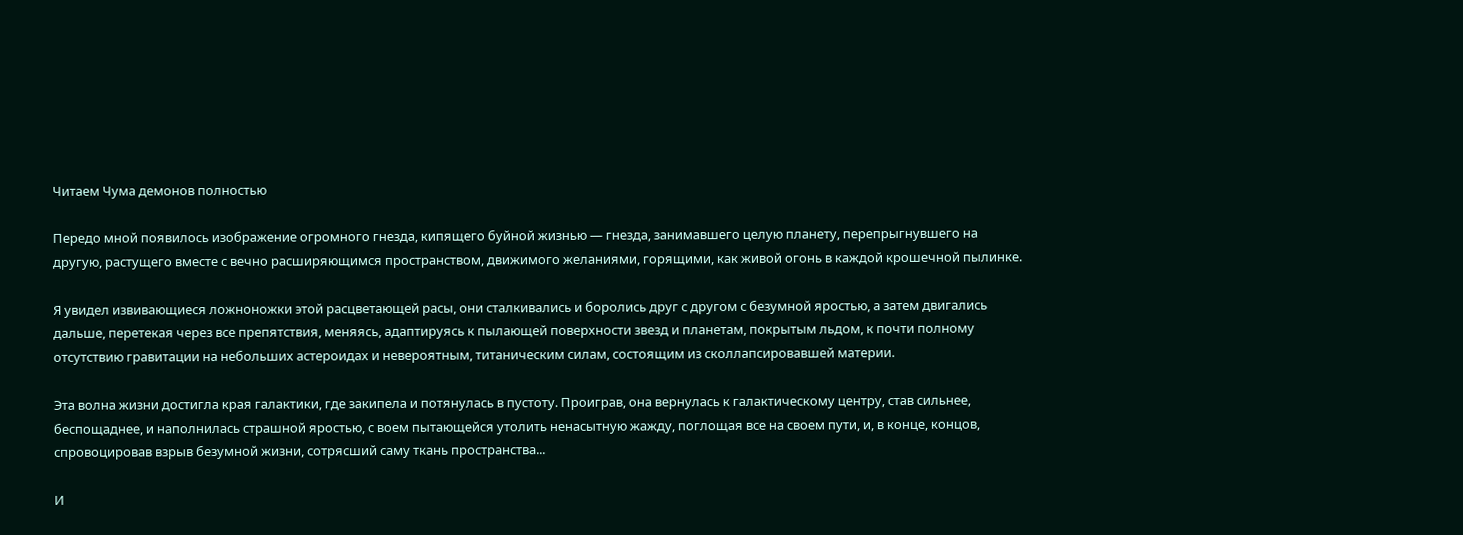Читаем Чума демонов полностью

Передо мной появилось изображение огромного гнезда, кипящего буйной жизнью — гнезда, занимавшего целую планету, перепрыгнувшего на другую, растущего вместе с вечно расширяющимся пространством, движимого желаниями, горящими, как живой огонь в каждой крошечной пылинке.

Я увидел извивающиеся ложноножки этой расцветающей расы, они сталкивались и боролись друг с другом с безумной яростью, а затем двигались дальше, перетекая через все препятствия, меняясь, адаптируясь к пылающей поверхности звезд и планетам, покрытым льдом, к почти полному отсутствию гравитации на небольших астероидах и невероятным, титаническим силам, состоящим из сколлапсировавшей материи.

Эта волна жизни достигла края галактики, где закипела и потянулась в пустоту. Проиграв, она вернулась к галактическому центру, став сильнее, беспощаднее, и наполнилась страшной яростью, с воем пытающейся утолить ненасытную жажду, поглощая все на своем пути, и, в конце, концов, спровоцировав взрыв безумной жизни, сотрясший саму ткань пространства...

И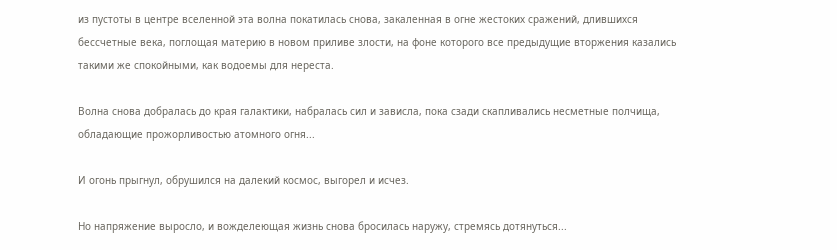из пустоты в центре вселенной эта волна покатилась снова, закаленная в огне жестоких сражений, длившихся бессчетные века, поглощая материю в новом приливе злости, на фоне которого все предыдущие вторжения казались такими же спокойными, как водоемы для нереста.

Волна снова добралась до края галактики, набралась сил и зависла, пока сзади скапливались несметные полчища, обладающие прожорливостью атомного огня...

И огонь прыгнул, обрушился на далекий космос, выгорел и исчез.

Но напряжение выросло, и вожделеющая жизнь снова бросилась наружу, стремясь дотянуться...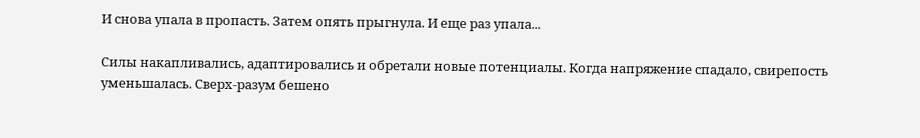И снова упала в пропасть. Затем опять прыгнула. И еще раз упала...

Силы накапливались, адаптировались и обретали новые потенциалы. Когда напряжение спадало, свирепость уменьшалась. Сверх-разум бешено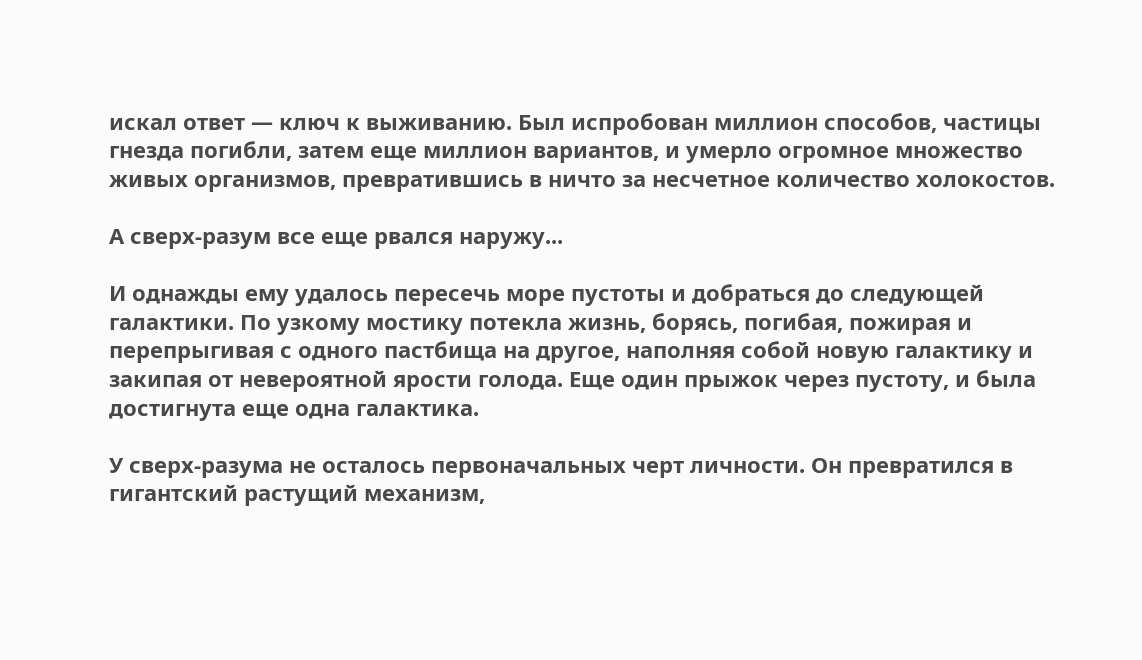искал ответ — ключ к выживанию. Был испробован миллион способов, частицы гнезда погибли, затем еще миллион вариантов, и умерло огромное множество живых организмов, превратившись в ничто за несчетное количество холокостов.

А сверх-разум все еще рвался наружу...

И однажды ему удалось пересечь море пустоты и добраться до следующей галактики. По узкому мостику потекла жизнь, борясь, погибая, пожирая и перепрыгивая с одного пастбища на другое, наполняя собой новую галактику и закипая от невероятной ярости голода. Еще один прыжок через пустоту, и была достигнута еще одна галактика.

У сверх-разума не осталось первоначальных черт личности. Он превратился в гигантский растущий механизм,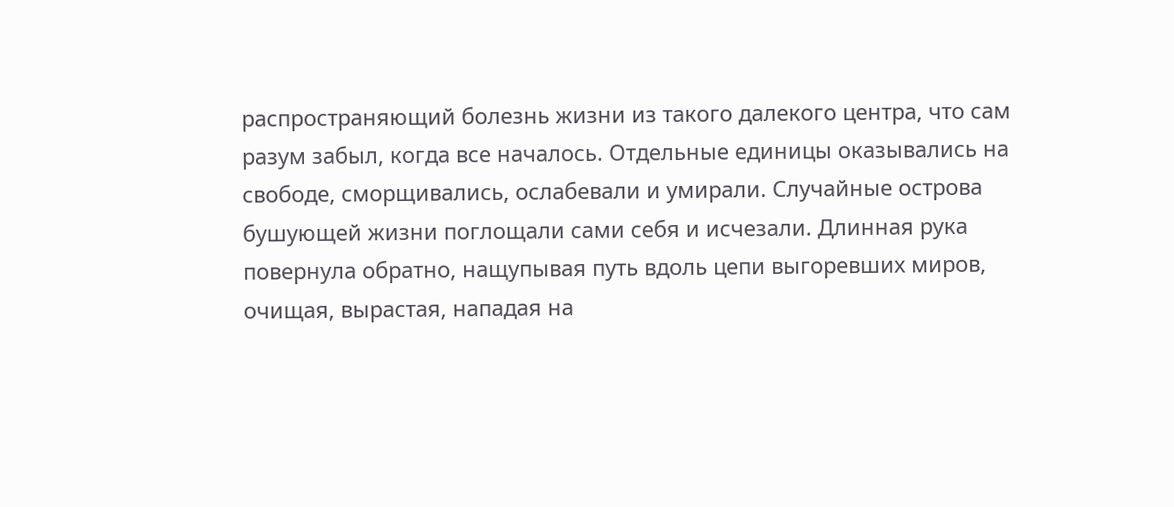распространяющий болезнь жизни из такого далекого центра, что сам разум забыл, когда все началось. Отдельные единицы оказывались на свободе, сморщивались, ослабевали и умирали. Случайные острова бушующей жизни поглощали сами себя и исчезали. Длинная рука повернула обратно, нащупывая путь вдоль цепи выгоревших миров, очищая, вырастая, нападая на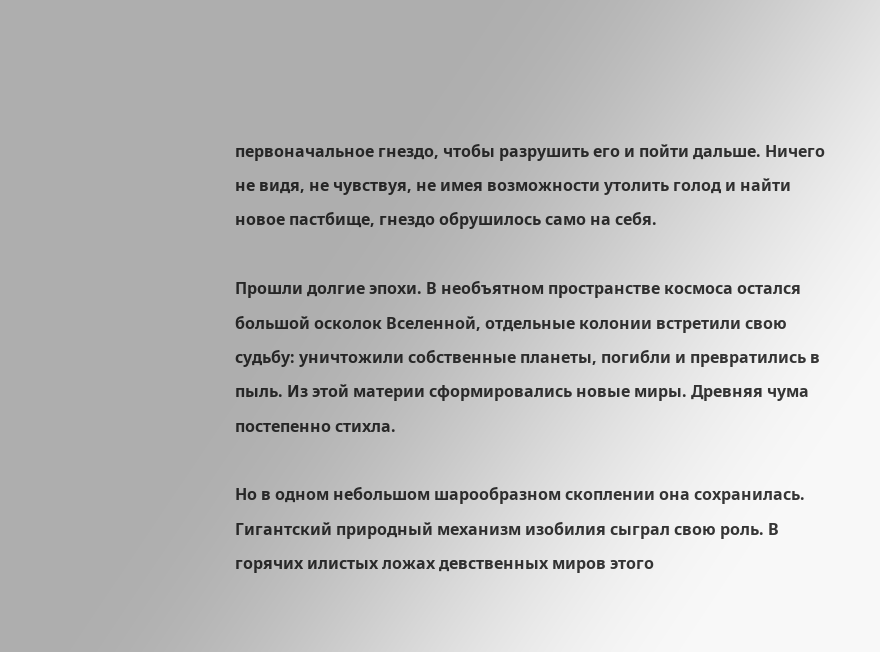первоначальное гнездо, чтобы разрушить его и пойти дальше. Ничего не видя, не чувствуя, не имея возможности утолить голод и найти новое пастбище, гнездо обрушилось само на себя.

Прошли долгие эпохи. В необъятном пространстве космоса остался большой осколок Вселенной, отдельные колонии встретили свою судьбу: уничтожили собственные планеты, погибли и превратились в пыль. Из этой материи сформировались новые миры. Древняя чума постепенно стихла.

Но в одном небольшом шарообразном скоплении она сохранилась. Гигантский природный механизм изобилия сыграл свою роль. В горячих илистых ложах девственных миров этого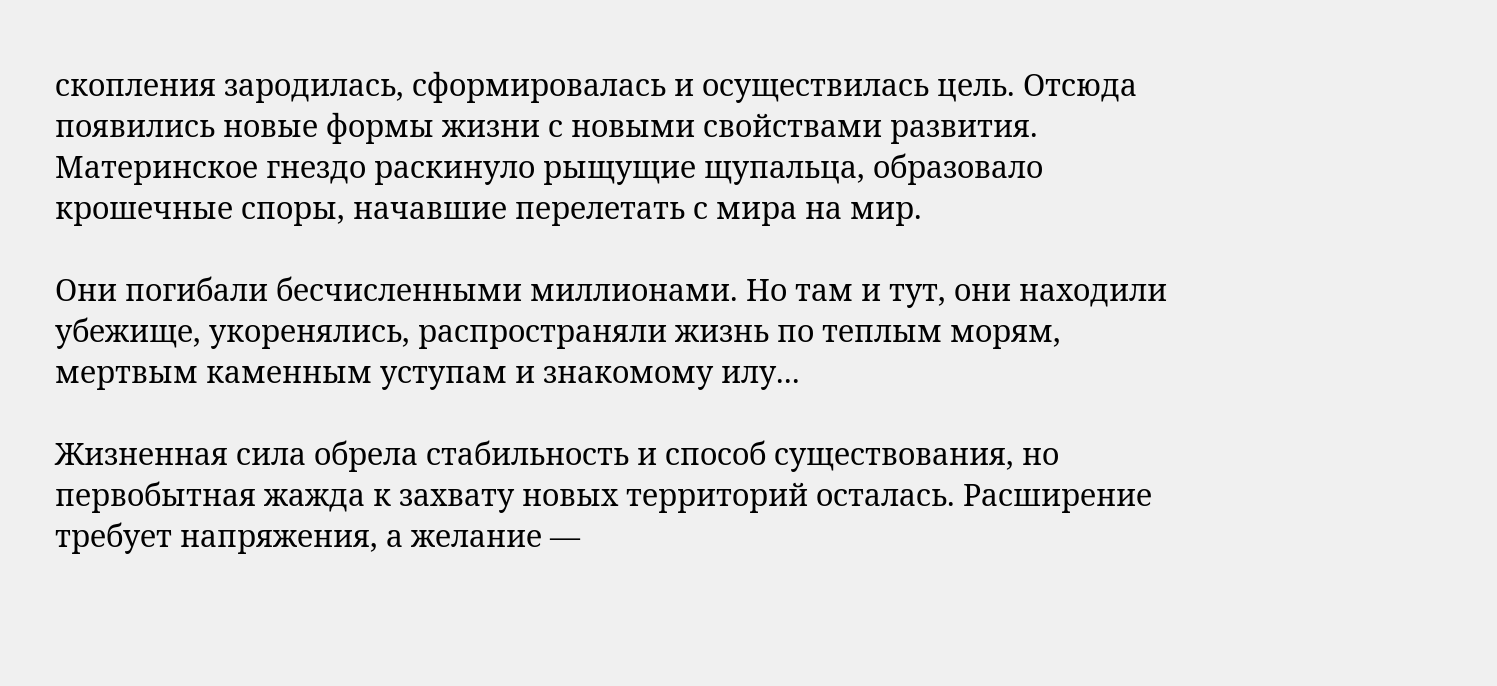скопления зародилась, сформировалась и осуществилась цель. Отсюда появились новые формы жизни с новыми свойствами развития. Материнское гнездо раскинуло рыщущие щупальца, образовало крошечные споры, начавшие перелетать с мира на мир.

Они погибали бесчисленными миллионами. Но там и тут, они находили убежище, укоренялись, распространяли жизнь по теплым морям, мертвым каменным уступам и знакомому илу...

Жизненная сила обрела стабильность и способ существования, но первобытная жажда к захвату новых территорий осталась. Расширение требует напряжения, а желание —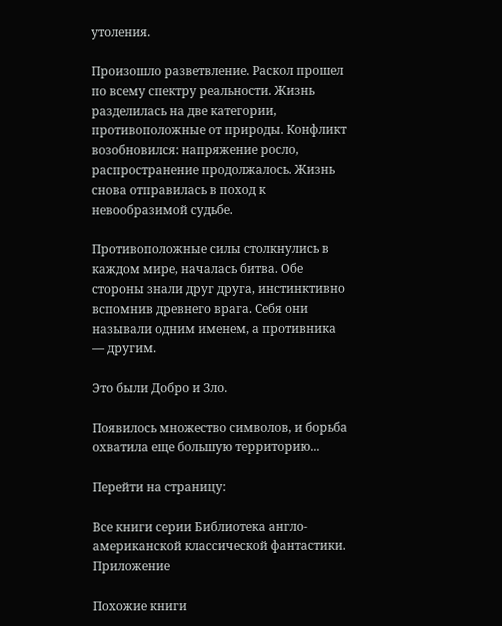утоления.

Произошло разветвление. Раскол прошел по всему спектру реальности. Жизнь разделилась на две категории, противоположные от природы. Конфликт возобновился: напряжение росло, распространение продолжалось. Жизнь снова отправилась в поход к невообразимой судьбе.

Противоположные силы столкнулись в каждом мире, началась битва. Обе стороны знали друг друга, инстинктивно вспомнив древнего врага. Себя они называли одним именем, а противника — другим.

Это были Добро и Зло.

Появилось множество символов, и борьба охватила еще большую территорию...

Перейти на страницу:

Все книги серии Библиотека англо-американской классической фантастики. Приложение

Похожие книги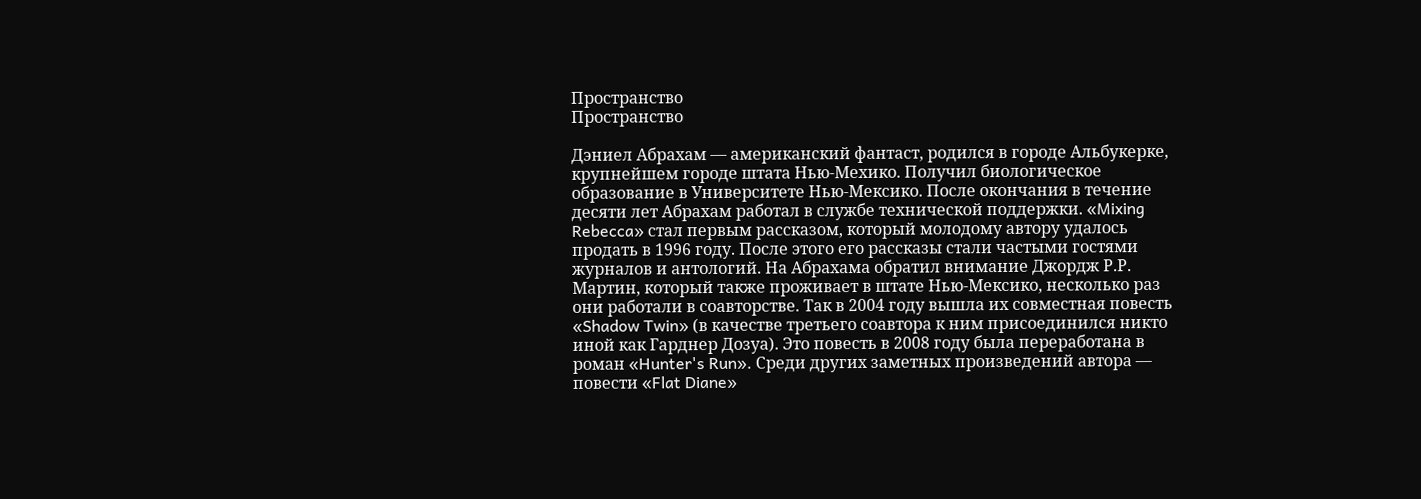Пространство
Пространство

Дэниел Абрахам — американский фантаст, родился в городе Альбукерке, крупнейшем городе штата Нью-Мехико. Получил биологическое образование в Университете Нью-Мексико. После окончания в течение десяти лет Абрахам работал в службе технической поддержки. «Mixing Rebecca» стал первым рассказом, который молодому автору удалось продать в 1996 году. После этого его рассказы стали частыми гостями журналов и антологий. На Абрахама обратил внимание Джордж Р.Р. Мартин, который также проживает в штате Нью-Мексико, несколько раз они работали в соавторстве. Так в 2004 году вышла их совместная повесть «Shadow Twin» (в качестве третьего соавтора к ним присоединился никто иной как Гарднер Дозуа). Это повесть в 2008 году была переработана в роман «Hunter's Run». Среди других заметных произведений автора — повести «Flat Diane»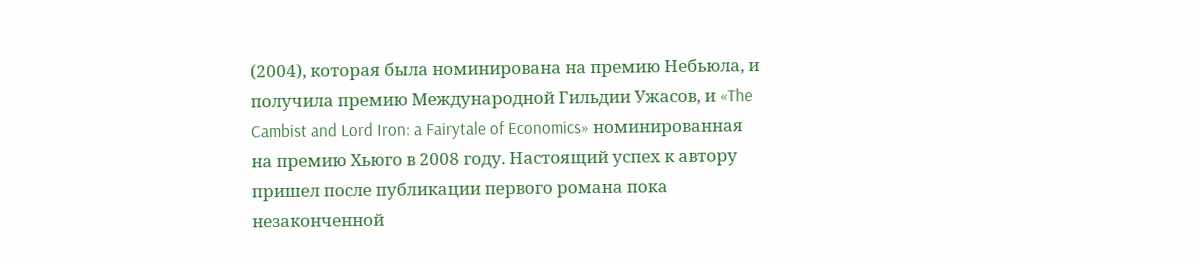(2004), которая была номинирована на премию Небьюла, и получила премию Международной Гильдии Ужасов, и «The Cambist and Lord Iron: a Fairytale of Economics» номинированная на премию Хьюго в 2008 году. Настоящий успех к автору пришел после публикации первого романа пока незаконченной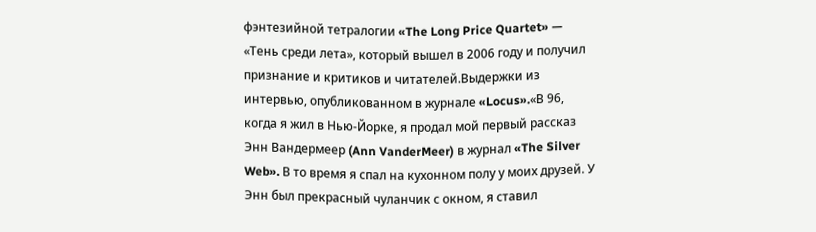фэнтезийной тетралогии «The Long Price Quartet» — «Тень среди лета», который вышел в 2006 году и получил признание и критиков и читателей.Выдержки из интервью, опубликованном в журнале «Locus».«В 96, когда я жил в Нью-Йорке, я продал мой первый рассказ Энн Вандермеер (Ann VanderMeer) в журнал «The Silver Web». В то время я спал на кухонном полу у моих друзей. У Энн был прекрасный чуланчик с окном, я ставил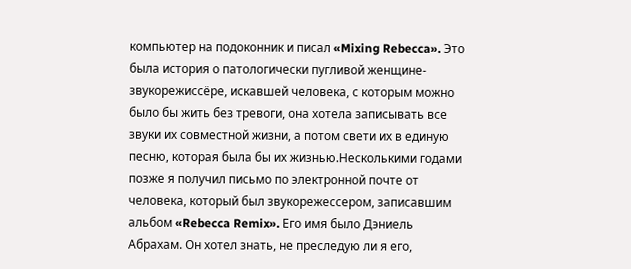компьютер на подоконник и писал «Mixing Rebecca». Это была история о патологически пугливой женщине-звукорежиссёре, искавшей человека, с которым можно было бы жить без тревоги, она хотела записывать все звуки их совместной жизни, а потом свети их в единую песню, которая была бы их жизнью.Несколькими годами позже я получил письмо по электронной почте от человека, который был звукорежессером, записавшим альбом «Rebecca Remix». Его имя было Дэниель Абрахам. Он хотел знать, не преследую ли я его,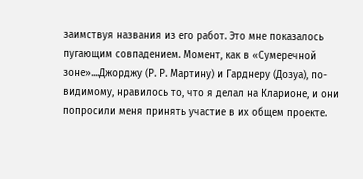заимствуя названия из его работ. Это мне показалось пугающим совпадением. Момент, как в «Сумеречной зоне»....Джорджу (Р. Р. Мартину) и Гарднеру (Дозуа), по-видимому, нравилось то, что я делал на Кларионе, и они попросили меня принять участие в их общем проекте.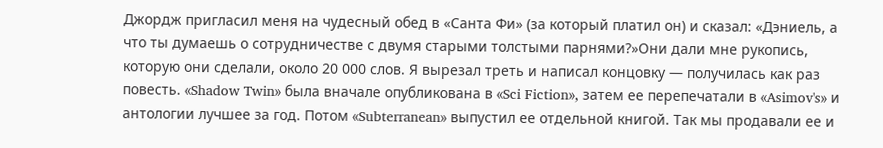Джордж пригласил меня на чудесный обед в «Санта Фи» (за который платил он) и сказал: «Дэниель, а что ты думаешь о сотрудничестве с двумя старыми толстыми парнями?»Они дали мне рукопись, которую они сделали, около 20 000 слов. Я вырезал треть и написал концовку — получилась как раз повесть. «Shadow Twin» была вначале опубликована в «Sci Fiction», затем ее перепечатали в «Asimov's» и антологии лучшее за год. Потом «Subterranean» выпустил ее отдельной книгой. Так мы продавали ее и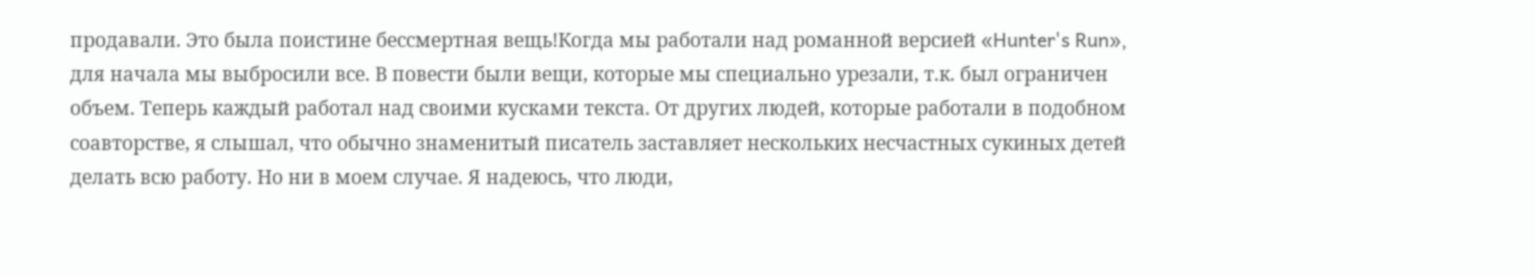продавали. Это была поистине бессмертная вещь!Когда мы работали над романной версией «Hunter's Run», для начала мы выбросили все. В повести были вещи, которые мы специально урезали, т.к. был ограничен объем. Теперь каждый работал над своими кусками текста. От других людей, которые работали в подобном соавторстве, я слышал, что обычно знаменитый писатель заставляет нескольких несчастных сукиных детей делать всю работу. Но ни в моем случае. Я надеюсь, что люди,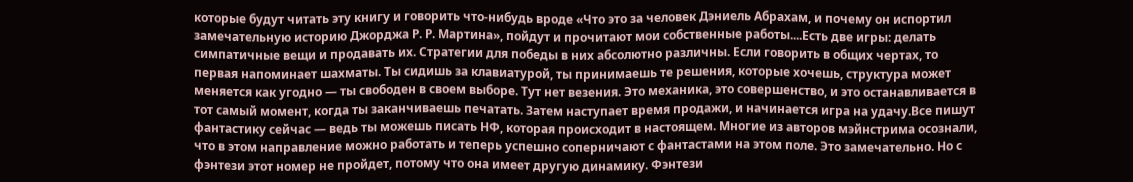которые будут читать эту книгу и говорить что-нибудь вроде «Что это за человек Дэниель Абрахам, и почему он испортил замечательную историю Джорджа Р. Р. Мартина», пойдут и прочитают мои собственные работы....Есть две игры: делать симпатичные вещи и продавать их. Стратегии для победы в них абсолютно различны. Если говорить в общих чертах, то первая напоминает шахматы. Ты сидишь за клавиатурой, ты принимаешь те решения, которые хочешь, структура может меняется как угодно — ты свободен в своем выборе. Тут нет везения. Это механика, это совершенство, и это останавливается в тот самый момент, когда ты заканчиваешь печатать. Затем наступает время продажи, и начинается игра на удачу.Все пишут фантастику сейчас — ведь ты можешь писать НФ, которая происходит в настоящем. Многие из авторов мэйнстрима осознали, что в этом направление можно работать и теперь успешно соперничают с фантастами на этом поле. Это замечательно. Но с фэнтези этот номер не пройдет, потому что она имеет другую динамику. Фэнтези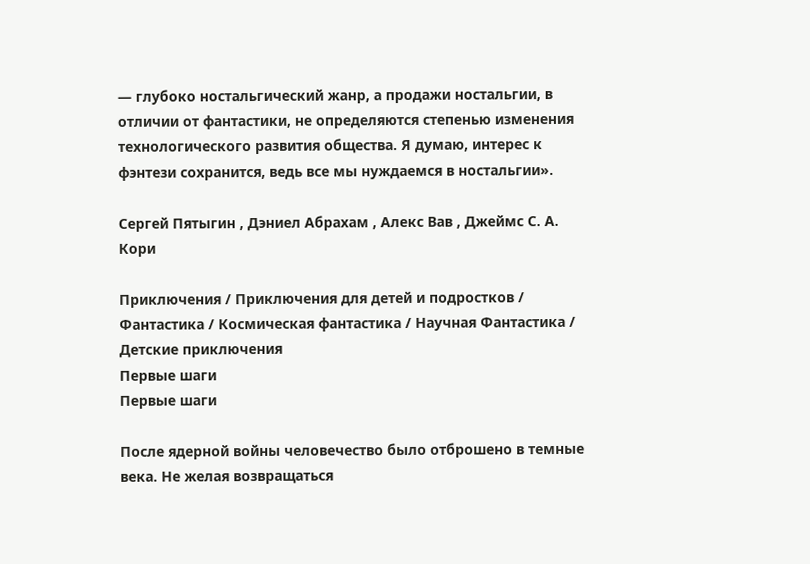— глубоко ностальгический жанр, а продажи ностальгии, в отличии от фантастики, не определяются степенью изменения технологического развития общества. Я думаю, интерес к фэнтези сохранится, ведь все мы нуждаемся в ностальгии».

Сергей Пятыгин , Дэниел Абрахам , Алекс Вав , Джеймс С. А. Кори

Приключения / Приключения для детей и подростков / Фантастика / Космическая фантастика / Научная Фантастика / Детские приключения
Первые шаги
Первые шаги

После ядерной войны человечество было отброшено в темные века. Не желая возвращаться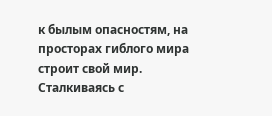к былым опасностям, на просторах гиблого мира строит свой мир. Сталкиваясь с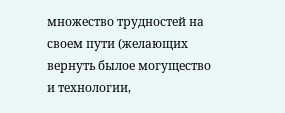множество трудностей на своем пути (желающих вернуть былое могущество и технологии,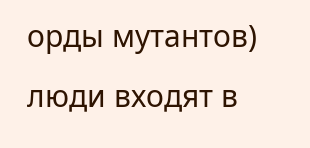орды мутантов) люди входят в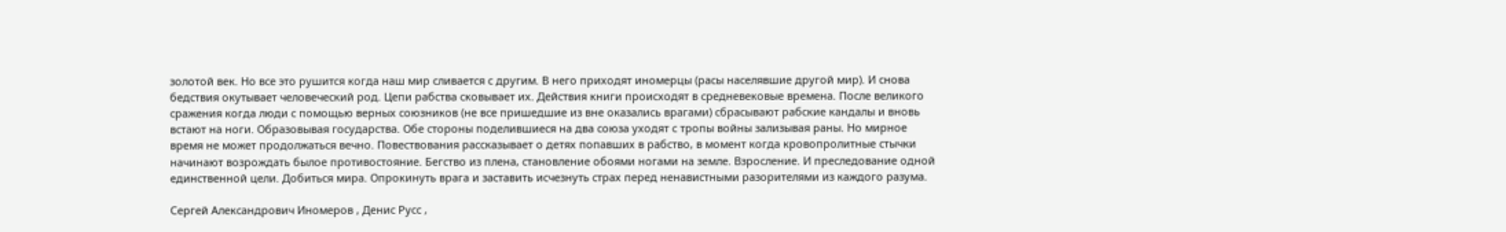золотой век. Но все это рушится когда наш мир сливается с другим. В него приходят иномерцы (расы населявшие другой мир). И снова бедствия окутывает человеческий род. Цепи рабства сковывает их. Действия книги происходят в средневековые времена. После великого сражения когда люди с помощью верных союзников (не все пришедшие из вне оказались врагами) сбрасывают рабские кандалы и вновь встают на ноги. Образовывая государства. Обе стороны поделившиеся на два союза уходят с тропы войны зализывая раны. Но мирное время не может продолжаться вечно. Повествования рассказывает о детях попавших в рабство, в момент когда кровопролитные стычки начинают возрождать былое противостояние. Бегство из плена, становление обоями ногами на земле. Взросление. И преследование одной единственной цели. Добиться мира. Опрокинуть врага и заставить исчезнуть страх перед ненавистными разорителями из каждого разума.

Сергей Александрович Иномеров , Денис Русс ,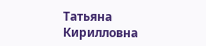Татьяна Кирилловна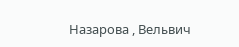Назарова , Вельвич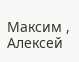Максим , Алексей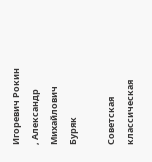Игоревич Рокин , Александр Михайлович Буряк

Советская классическая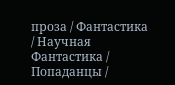проза / Фантастика / Научная Фантастика / Попаданцы /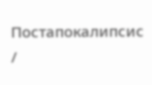Постапокалипсис /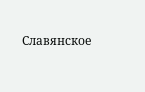Славянское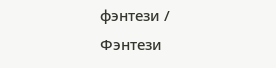фэнтези / Фэнтези